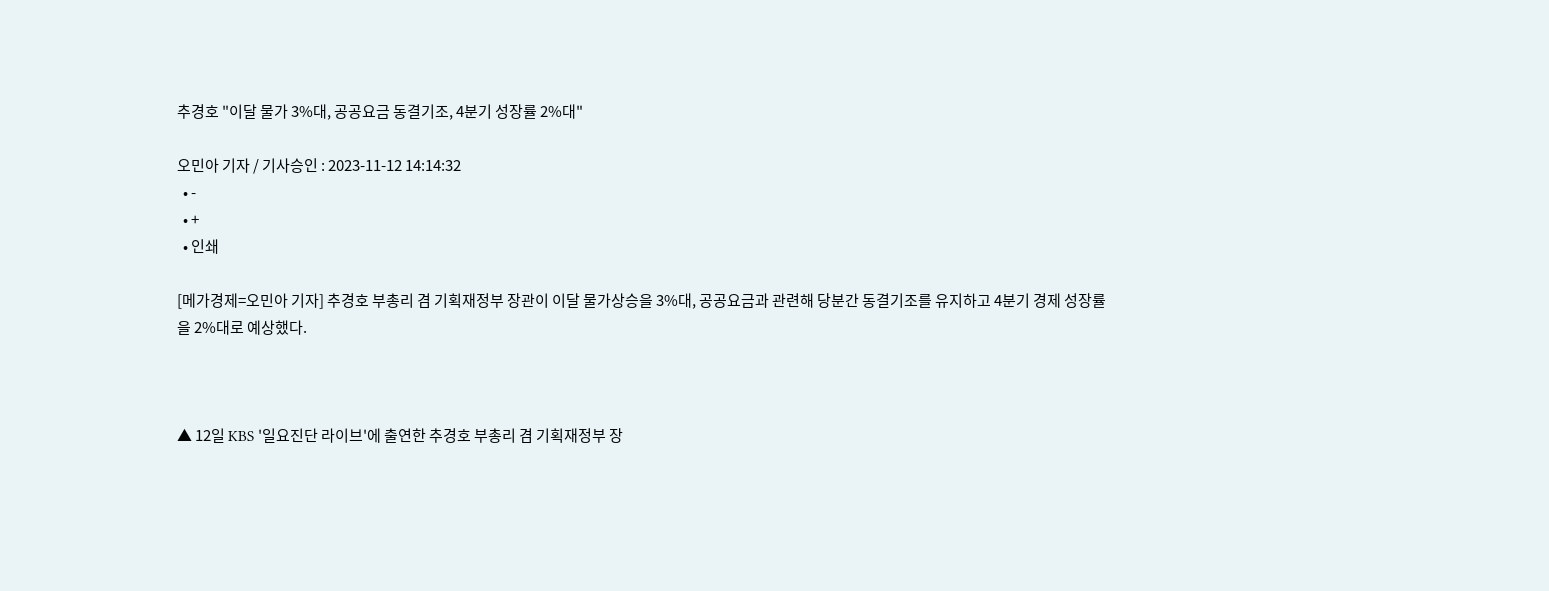추경호 "이달 물가 3%대, 공공요금 동결기조, 4분기 성장률 2%대"

오민아 기자 / 기사승인 : 2023-11-12 14:14:32
  • -
  • +
  • 인쇄

[메가경제=오민아 기자] 추경호 부총리 겸 기획재정부 장관이 이달 물가상승을 3%대, 공공요금과 관련해 당분간 동결기조를 유지하고 4분기 경제 성장률을 2%대로 예상했다.



▲ 12일 KBS '일요진단 라이브'에 출연한 추경호 부총리 겸 기획재정부 장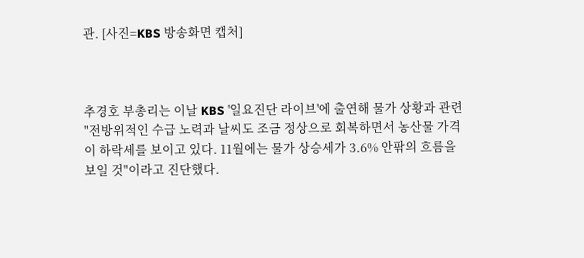관. [사진=KBS 방송화면 캡처]



추경호 부총리는 이날 KBS '일요진단 라이브'에 출연해 물가 상황과 관련 "전방위적인 수급 노력과 날씨도 조금 정상으로 회복하면서 농산물 가격이 하락세를 보이고 있다. 11월에는 물가 상승세가 3.6% 안팎의 흐름을 보일 것"이라고 진단했다.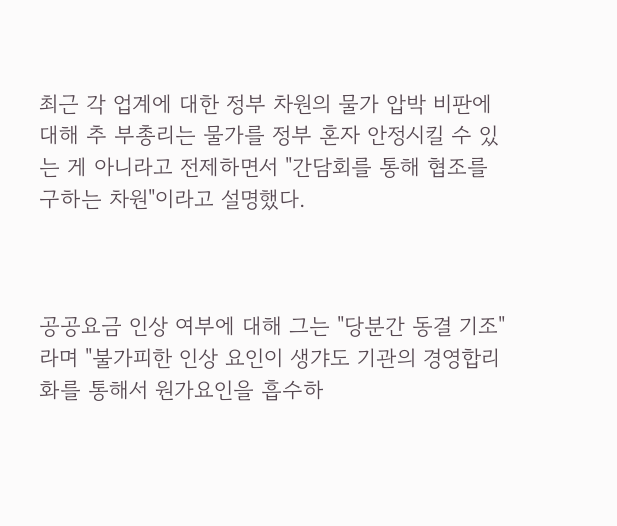최근 각 업계에 대한 정부 차원의 물가 압박 비판에 대해 추 부총리는 물가를 정부 혼자 안정시킬 수 있는 게 아니라고 전제하면서 "간담회를 통해 협조를 구하는 차원"이라고 설명했다.



공공요금 인상 여부에 대해 그는 "당분간 동결 기조"라며 "불가피한 인상 요인이 생갸도 기관의 경영합리화를 통해서 원가요인을 흡수하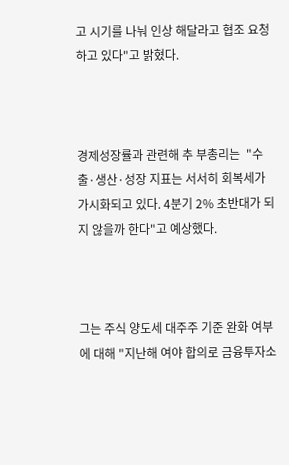고 시기를 나눠 인상 해달라고 협조 요청하고 있다"고 밝혔다.



경제성장률과 관련해 추 부총리는  "수출·생산·성장 지표는 서서히 회복세가 가시화되고 있다. 4분기 2% 초반대가 되지 않을까 한다"고 예상했다.



그는 주식 양도세 대주주 기준 완화 여부에 대해 "지난해 여야 합의로 금융투자소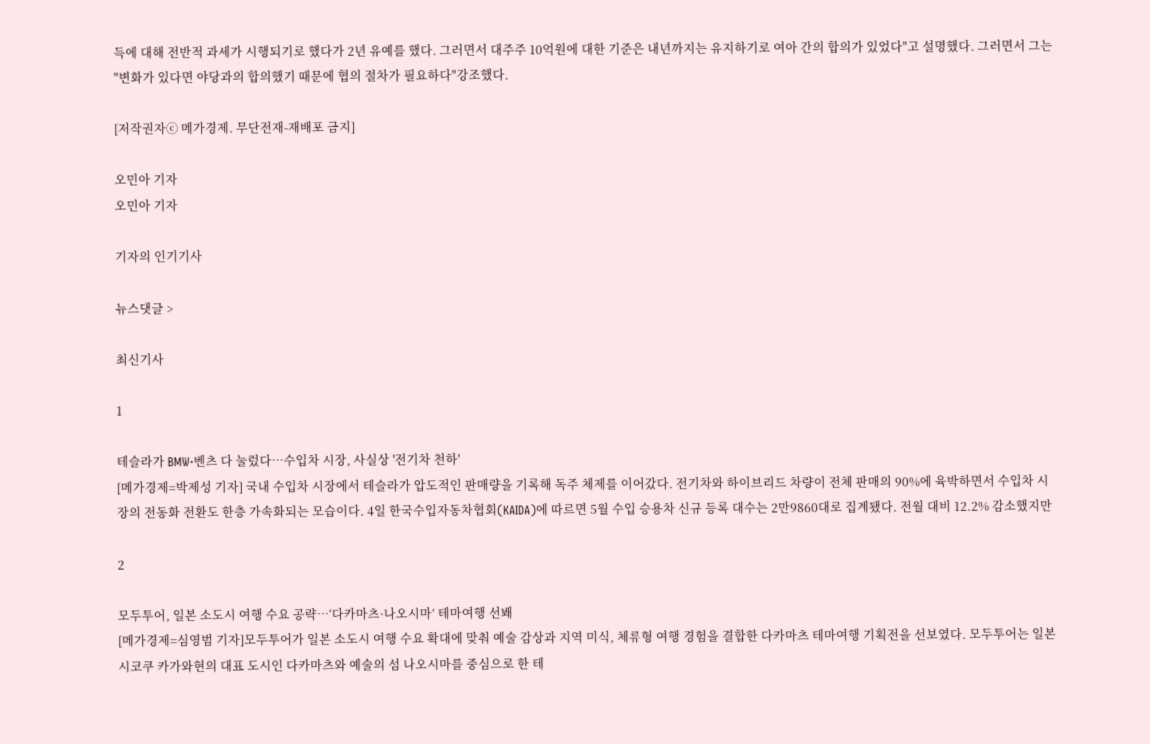득에 대해 전반적 과세가 시행되기로 했다가 2년 유예를 했다. 그러면서 대주주 10억원에 대한 기준은 내년까지는 유지하기로 여아 간의 합의가 있었다"고 설명했다. 그러면서 그는 "변화가 있다면 야당과의 합의했기 때문에 협의 절차가 필요하다"강조했다.

[저작권자ⓒ 메가경제. 무단전재-재배포 금지]

오민아 기자
오민아 기자

기자의 인기기사

뉴스댓글 >

최신기사

1

테슬라가 BMW·벤츠 다 눌렀다…수입차 시장, 사실상 '전기차 천하'
[메가경제=박제성 기자] 국내 수입차 시장에서 테슬라가 압도적인 판매량을 기록해 독주 체제를 이어갔다. 전기차와 하이브리드 차량이 전체 판매의 90%에 육박하면서 수입차 시장의 전동화 전환도 한층 가속화되는 모습이다. 4일 한국수입자동차협회(KAIDA)에 따르면 5월 수입 승용차 신규 등록 대수는 2만9860대로 집계됐다. 전월 대비 12.2% 감소했지만

2

모두투어, 일본 소도시 여행 수요 공략…‘다카마츠·나오시마’ 테마여행 선봬
[메가경제=심영범 기자]모두투어가 일본 소도시 여행 수요 확대에 맞춰 예술 감상과 지역 미식, 체류형 여행 경험을 결합한 다카마츠 테마여행 기획전을 선보였다. 모두투어는 일본 시코쿠 카가와현의 대표 도시인 다카마츠와 예술의 섬 나오시마를 중심으로 한 테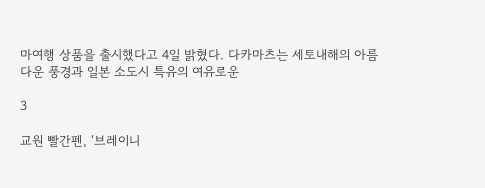마여행 상품을 출시했다고 4일 밝혔다. 다카마츠는 세토내해의 아름다운 풍경과 일본 소도시 특유의 여유로운

3

교원 빨간펜, ‘브레이니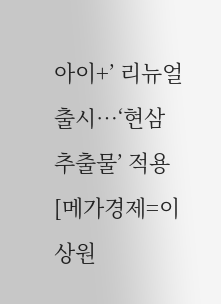아이+’ 리뉴얼 출시…‘현삼추출물’ 적용
[메가경제=이상원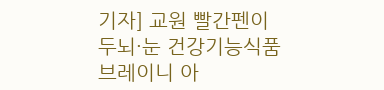기자] 교원 빨간펜이 두뇌·눈 건강기능식품 브레이니 아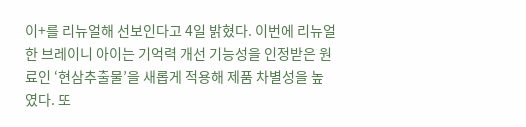이+를 리뉴얼해 선보인다고 4일 밝혔다. 이번에 리뉴얼 한 브레이니 아이는 기억력 개선 기능성을 인정받은 원료인 ‘현삼추출물’을 새롭게 적용해 제품 차별성을 높였다. 또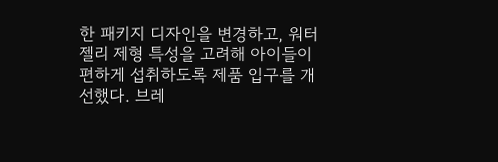한 패키지 디자인을 변경하고, 워터젤리 제형 특성을 고려해 아이들이 편하게 섭취하도록 제품 입구를 개선했다. 브레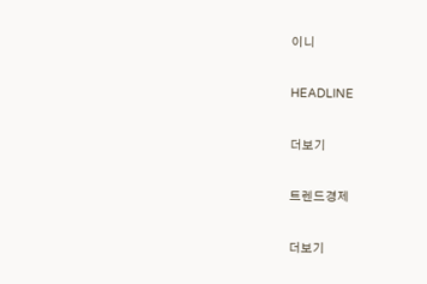이니

HEADLINE

더보기

트렌드경제

더보기